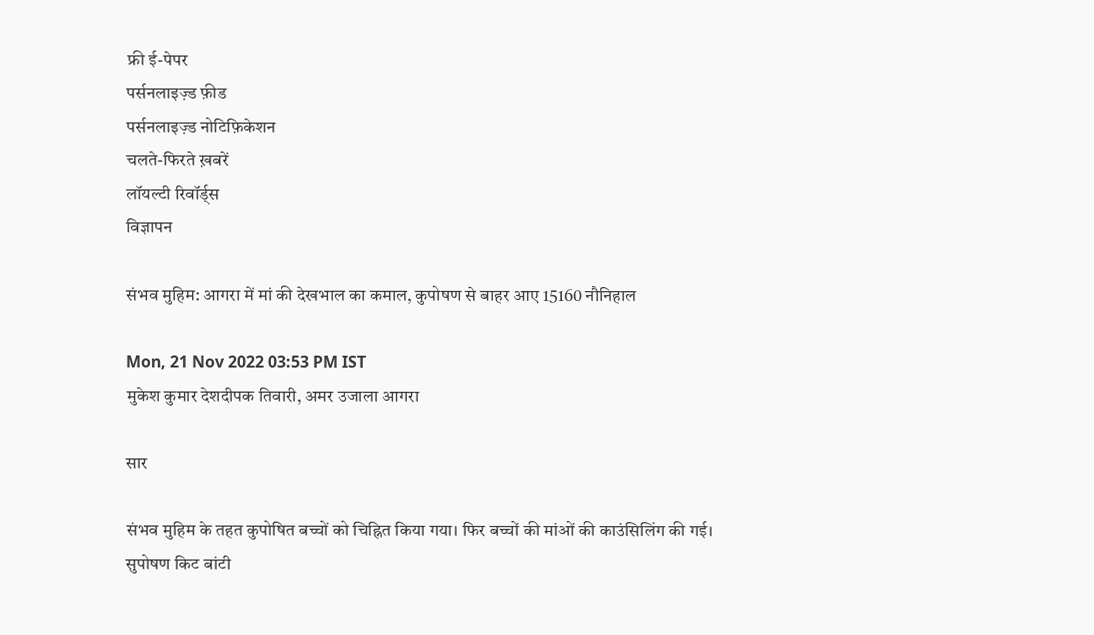फ्री ई-पेपर
पर्सनलाइज़्ड फ़ीड
पर्सनलाइज़्ड नोटिफ़िकेशन
चलते-फिरते ख़बरें
लॉयल्टी रिवॉर्ड्स
विज्ञापन

संभव मुहिम: आगरा में मां की देखभाल का कमाल, कुपोषण से बाहर आए 15160 नौनिहाल

Mon, 21 Nov 2022 03:53 PM IST
मुकेश कुमार देशदीपक तिवारी, अमर उजाला आगरा

सार

संभव मुहिम के तहत कुपोषित बच्चों को चिह्नित किया गया। फिर बच्चों की मांओं की काउंसिलिंग की गई। सुपोषण किट बांटी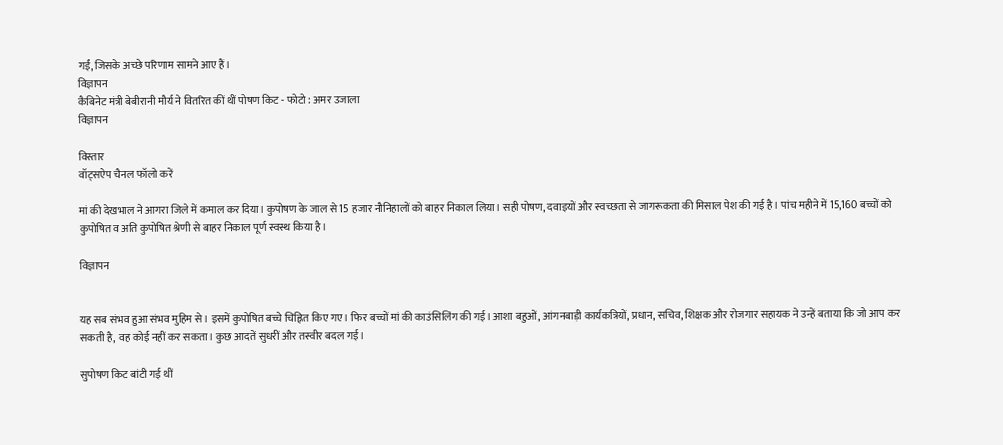गईं, जिसके अच्छे परिणाम सामने आए हैं।
विज्ञापन
कैबिनेट मंत्री बेबीरानी मौर्य ने वितरित कीं थीं पोषण किट - फोटो : अमर उजाला
विज्ञापन

विस्तार
वॉट्सऐप चैनल फॉलो करें

मां की देखभाल ने आगरा जिले में कमाल कर दिया। कुपोषण के जाल से 15 हजार नौनिहालों को बाहर निकाल लिया। सही पोषण, दवाइयों और स्वच्छता से जागरूकता की मिसाल पेश की गई है। पांच महीने में 15,160 बच्चों को कुपोषित व अति कुपोषित श्रेणी से बाहर निकाल पूर्ण स्वस्थ किया है।

विज्ञापन


यह सब संभव हुआ संभव मुहिम से। इसमें कुपोषित बच्चे चिह्नित किए गए। फिर बच्चों मां की काउंसिलिंग की गई। आशा बहुओं, आंगनबाड़ी कार्यकत्रियों, प्रधान, सचिव, शिक्षक और रोजगार सहायक ने उन्हें बताया कि जो आप कर सकती है, वह कोई नहीं कर सकता। कुछ आदतें सुधरीं और तस्वीर बदल गई।

सुपोषण किट बांटी गई थीं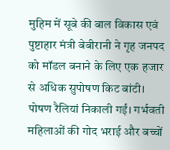मुहिम में सूबे की बाल विकास एवं पुष्टाहार मंत्री बेबीरानी ने गृह जनपद को मॉडल बनाने के लिए एक हजार से अधिक सुपोषण किट बांटी। पोषण रैलियां निकाली गईं। गर्भवती महिलाओं की गोद भराई और बच्चों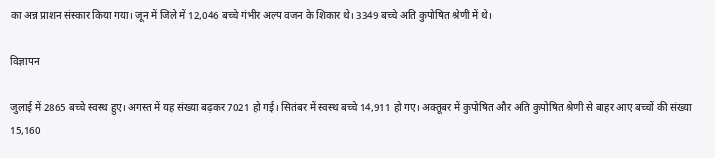का अन्न प्राशन संस्कार किया गया। जून में जिले में 12,046 बच्चे गंभीर अल्प वजन के शिकार थे। 3349 बच्चे अति कुपोषित श्रेणी में थे।

विज्ञापन

जुलाई में 2865 बच्चे स्वस्थ हुए। अगस्त में यह संख्या बढ़कर 7021 हो गई। सितंबर में स्वस्थ बच्चे 14,911 हो गए। अक्तूबर में कुपोषित और अति कुपोषित श्रेणी से बाहर आए बच्चों की संख्या 15,160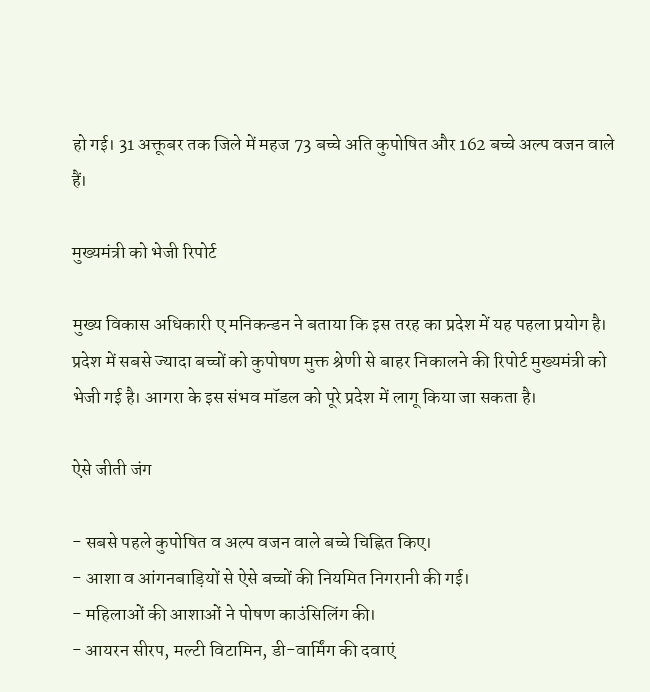हो गई। 31 अक्तूबर तक जिले में महज 73 बच्चे अति कुपोषित और 162 बच्चे अल्प वजन वाले हैं।

मुख्यमंत्री को भेजी रिपोर्ट

मुख्य विकास अधिकारी ए मनिकन्डन ने बताया कि इस तरह का प्रदेश में यह पहला प्रयोग है। प्रदेश में सबसे ज्यादा बच्चों को कुपोषण मुक्त श्रेणी से बाहर निकालने की रिपोर्ट मुख्यमंत्री को भेजी गई है। आगरा के इस संभव मॉडल को पूरे प्रदेश में लागू किया जा सकता है।

ऐसे जीती जंग

- सबसे पहले कुपोषित व अल्प वजन वाले बच्चे चिह्नित किए।
- आशा व आंगनबाड़ियों से ऐसे बच्चों की नियमित निगरानी की गई।
- महिलाओं की आशाओं ने पोषण काउंसिलिंग की।
- आयरन सीरप, मल्टी विटामिन, डी-वार्मिंग की दवाएं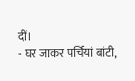दीं।
- घर जाकर पर्चियां बांटी,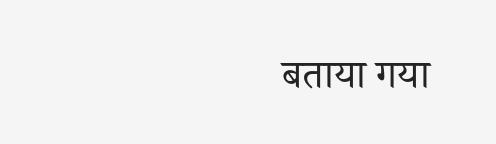बताया गया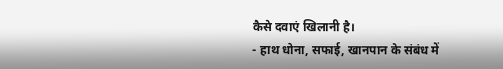कैसे दवाएं खिलानी है।
- हाथ धोना, सफाई, खानपान के संबंध में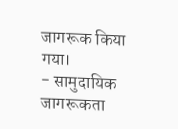जागरूक किया गया।
- सामुदायिक जागरूकता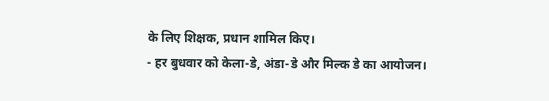के लिए शिक्षक, प्रधान शामिल किए।
- हर बुधवार को केला-डे, अंडा-डे और मिल्क डे का आयोजन।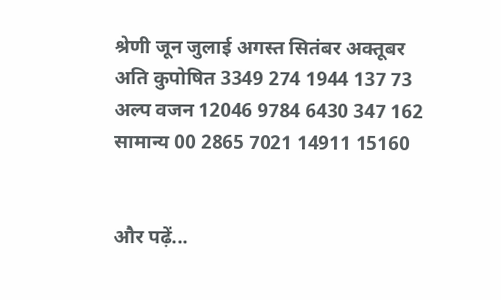श्रेणी जून जुलाई अगस्त सितंबर अक्तूबर
अति कुपोषित 3349 274 1944 137 73
अल्प वजन 12046 9784 6430 347 162
सामान्य 00 2865 7021 14911 15160


और पढ़ें...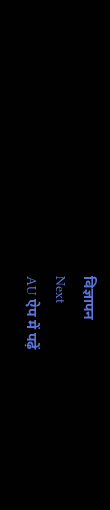विज्ञापन
Next
AU ऐप में पढ़ें